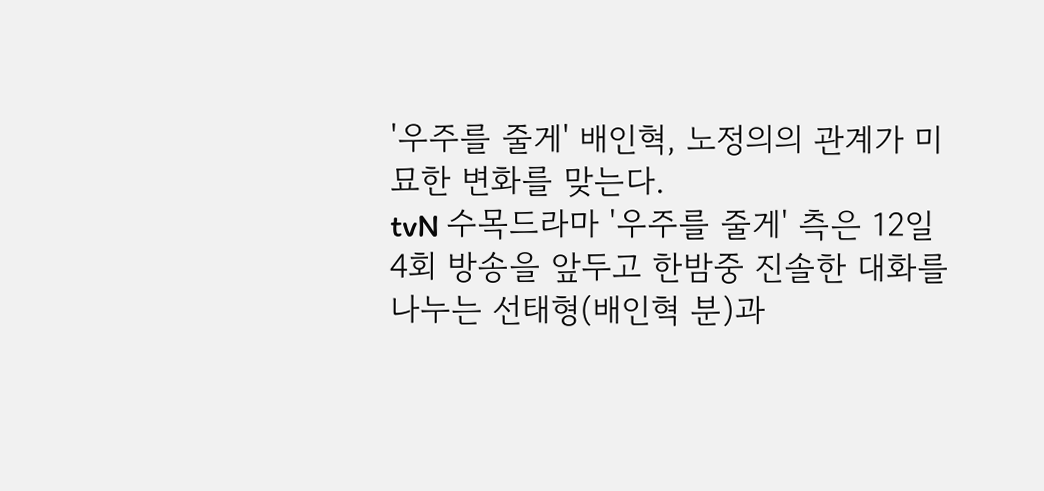'우주를 줄게' 배인혁, 노정의의 관계가 미묘한 변화를 맞는다.
tvN 수목드라마 '우주를 줄게' 측은 12일 4회 방송을 앞두고 한밤중 진솔한 대화를 나누는 선태형(배인혁 분)과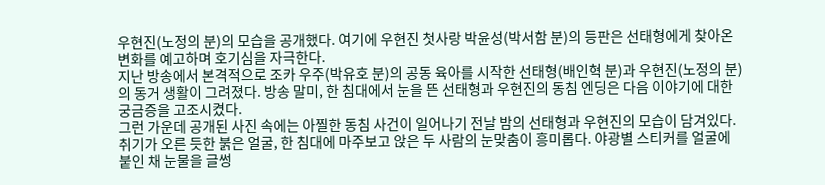우현진(노정의 분)의 모습을 공개했다. 여기에 우현진 첫사랑 박윤성(박서함 분)의 등판은 선태형에게 찾아온 변화를 예고하며 호기심을 자극한다.
지난 방송에서 본격적으로 조카 우주(박유호 분)의 공동 육아를 시작한 선태형(배인혁 분)과 우현진(노정의 분)의 동거 생활이 그려졌다. 방송 말미, 한 침대에서 눈을 뜬 선태형과 우현진의 동침 엔딩은 다음 이야기에 대한 궁금증을 고조시켰다.
그런 가운데 공개된 사진 속에는 아찔한 동침 사건이 일어나기 전날 밤의 선태형과 우현진의 모습이 담겨있다. 취기가 오른 듯한 붉은 얼굴, 한 침대에 마주보고 앉은 두 사람의 눈맞춤이 흥미롭다. 야광별 스티커를 얼굴에 붙인 채 눈물을 글썽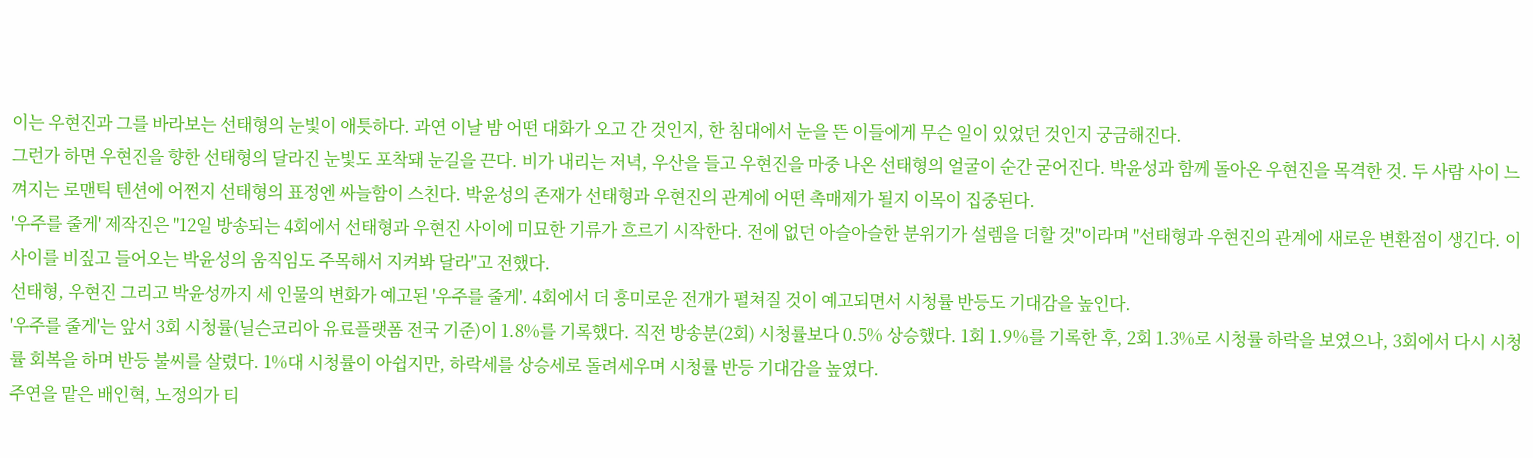이는 우현진과 그를 바라보는 선태형의 눈빛이 애틋하다. 과연 이날 밤 어떤 대화가 오고 간 것인지, 한 침대에서 눈을 뜬 이들에게 무슨 일이 있었던 것인지 궁금해진다.
그런가 하면 우현진을 향한 선태형의 달라진 눈빛도 포착돼 눈길을 끈다. 비가 내리는 저녁, 우산을 들고 우현진을 마중 나온 선태형의 얼굴이 순간 굳어진다. 박윤성과 함께 돌아온 우현진을 목격한 것. 두 사람 사이 느껴지는 로맨틱 텐션에 어쩐지 선태형의 표정엔 싸늘함이 스친다. 박윤성의 존재가 선태형과 우현진의 관계에 어떤 촉매제가 될지 이목이 집중된다.
'우주를 줄게' 제작진은 "12일 방송되는 4회에서 선태형과 우현진 사이에 미묘한 기류가 흐르기 시작한다. 전에 없던 아슬아슬한 분위기가 설렘을 더할 것"이라며 "선태형과 우현진의 관계에 새로운 변환점이 생긴다. 이 사이를 비짚고 들어오는 박윤성의 움직임도 주목해서 지켜봐 달라"고 전했다.
선태형, 우현진 그리고 박윤성까지 세 인물의 변화가 예고된 '우주를 줄게'. 4회에서 더 흥미로운 전개가 펼쳐질 것이 예고되면서 시청률 반등도 기대감을 높인다.
'우주를 줄게'는 앞서 3회 시청률(닐슨코리아 유료플랫폼 전국 기준)이 1.8%를 기록했다. 직전 방송분(2회) 시청률보다 0.5% 상승했다. 1회 1.9%를 기록한 후, 2회 1.3%로 시청률 하락을 보였으나, 3회에서 다시 시청률 회복을 하며 반등 불씨를 살렸다. 1%대 시청률이 아쉽지만, 하락세를 상승세로 돌려세우며 시청률 반등 기대감을 높였다.
주연을 맡은 배인혁, 노정의가 티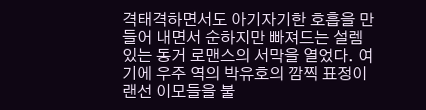격태격하면서도 아기자기한 호흡을 만들어 내면서 순하지만 빠져드는 설렘 있는 동거 로맨스의 서막을 열었다. 여기에 우주 역의 박유호의 깜찍 표정이 랜선 이모들을 불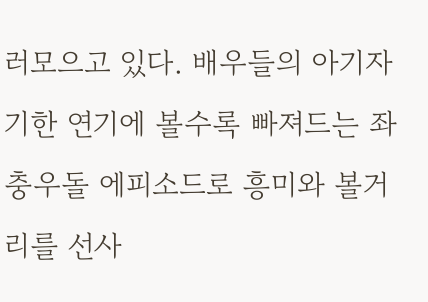러모으고 있다. 배우들의 아기자기한 연기에 볼수록 빠져드는 좌충우돌 에피소드로 흥미와 볼거리를 선사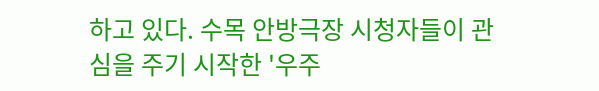하고 있다. 수목 안방극장 시청자들이 관심을 주기 시작한 '우주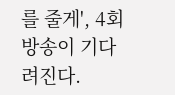를 줄게', 4회 방송이 기다려진다.